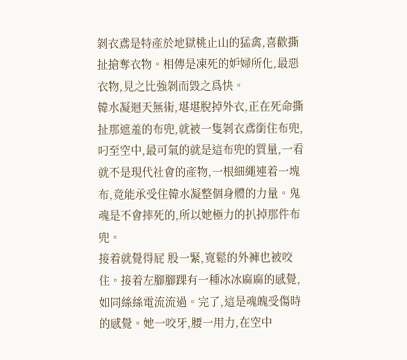剝衣鳶是特產於地獄桃止山的猛禽,喜歡撕扯搶奪衣物。相傳是凍死的妒婦所化,最惡衣物,見之比強剝而毀之爲快。
韓水凝迴天無術,堪堪脫掉外衣,正在死命撕扯那遮羞的布兜,就被一隻剝衣鳶銜住布兜,叼至空中,最可氣的就是這布兜的質量,一看就不是現代社會的產物,一根細繩連着一塊布,竟能承受住韓水凝整個身體的力量。鬼魂是不會摔死的,所以她極力的扒掉那件布兜。
接着就覺得屁 股一緊,寬鬆的外褲也被咬住。接着左腳腳踝有一種冰冰麻麻的感覺,如同絲絲電流流過。完了,這是魂魄受傷時的感覺。她一咬牙,腰一用力,在空中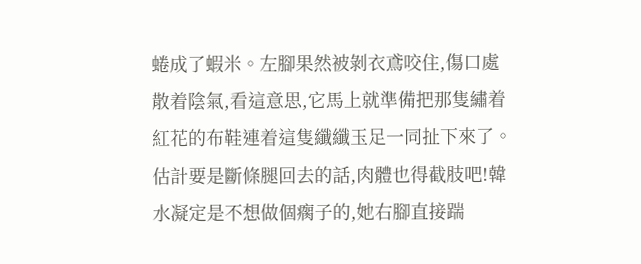蜷成了蝦米。左腳果然被剝衣鳶咬住,傷口處散着陰氣,看這意思,它馬上就準備把那隻繡着紅花的布鞋連着這隻纖纖玉足一同扯下來了。
估計要是斷條腿回去的話,肉體也得截肢吧!韓水凝定是不想做個瘸子的,她右腳直接踹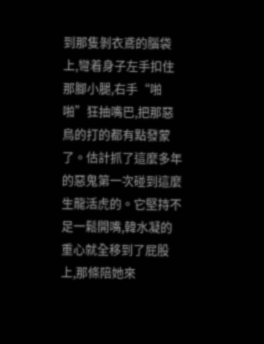到那隻剝衣鳶的腦袋上,彎着身子左手扣住那腳小腿,右手“啪啪”狂抽嘴巴,把那惡鳥的打的都有點發蒙了。估計抓了這麼多年的惡鬼第一次碰到這麼生龍活虎的。它堅持不足一鬆開嘴,韓水凝的重心就全移到了屁股上,那條陪她來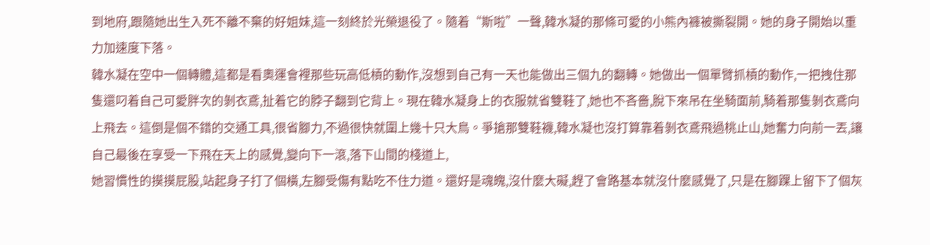到地府,跟隨她出生入死不離不棄的好姐妹,這一刻終於光榮退役了。隨着“斯啦”一聲,韓水凝的那條可愛的小熊內褲被撕裂開。她的身子開始以重力加速度下落。
韓水凝在空中一個轉體,這都是看奧運會裡那些玩高低槓的動作,沒想到自己有一天也能做出三個九的翻轉。她做出一個單臂抓槓的動作,一把拽住那隻還叼着自己可愛胖次的剝衣鳶,扯着它的脖子翻到它背上。現在韓水凝身上的衣服就省雙鞋了,她也不吝嗇,脫下來吊在坐騎面前,騎着那隻剝衣鳶向上飛去。這倒是個不錯的交通工具,很省腳力,不過很快就圍上幾十只大鳥。爭搶那雙鞋襪,韓水凝也沒打算靠着剝衣鳶飛過桃止山,她奮力向前一丟,讓自己最後在享受一下飛在天上的感覺,變向下一滾,落下山間的棧道上,
她習慣性的摸摸屁股,站起身子打了個橫,左腳受傷有點吃不住力道。還好是魂魄,沒什麼大礙,趕了會路基本就沒什麼感覺了,只是在腳踝上留下了個灰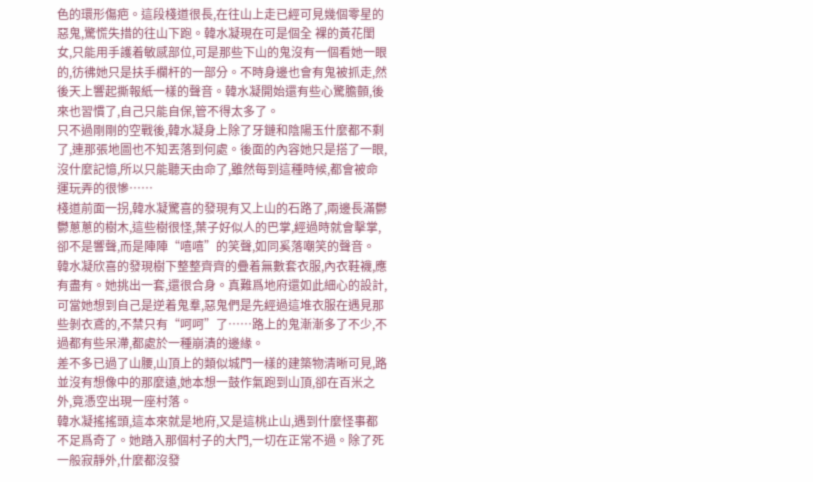色的環形傷疤。這段棧道很長,在往山上走已經可見幾個零星的惡鬼,驚慌失措的往山下跑。韓水凝現在可是個全 裸的黃花閨女,只能用手護着敏感部位,可是那些下山的鬼沒有一個看她一眼的,彷彿她只是扶手欄杆的一部分。不時身邊也會有鬼被抓走,然後天上響起撕報紙一樣的聲音。韓水凝開始還有些心驚膽顫,後來也習慣了,自己只能自保,管不得太多了。
只不過剛剛的空戰後,韓水凝身上除了牙鏈和陰陽玉什麼都不剩了,連那張地圖也不知丟落到何處。後面的內容她只是搭了一眼,沒什麼記憶,所以只能聽天由命了,雖然每到這種時候,都會被命運玩弄的很慘……
棧道前面一拐,韓水凝驚喜的發現有又上山的石路了,兩邊長滿鬱鬱蔥蔥的樹木,這些樹很怪,葉子好似人的巴掌,經過時就會擊掌,卻不是響聲,而是陣陣“嘻嘻”的笑聲,如同奚落嘲笑的聲音。
韓水凝欣喜的發現樹下整整齊齊的疊着無數套衣服,內衣鞋襪,應有盡有。她挑出一套,還很合身。真難爲地府還如此細心的設計,可當她想到自己是逆着鬼羣,惡鬼們是先經過這堆衣服在遇見那些剝衣鳶的,不禁只有“呵呵”了……路上的鬼漸漸多了不少,不過都有些呆滯,都處於一種崩潰的邊緣。
差不多已過了山腰,山頂上的類似城門一樣的建築物清晰可見,路並沒有想像中的那麼遠,她本想一鼓作氣跑到山頂,卻在百米之外,竟憑空出現一座村落。
韓水凝搖搖頭,這本來就是地府,又是這桃止山,遇到什麼怪事都不足爲奇了。她踏入那個村子的大門,一切在正常不過。除了死一般寂靜外,什麼都沒發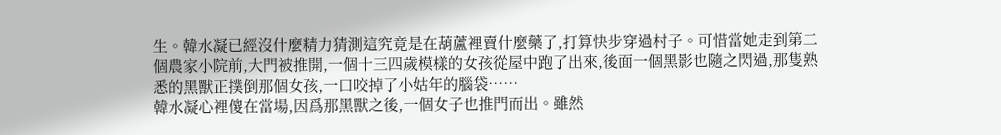生。韓水凝已經沒什麼精力猜測這究竟是在葫蘆裡賣什麼藥了,打算快步穿過村子。可惜當她走到第二個農家小院前,大門被推開,一個十三四歲模樣的女孩從屋中跑了出來,後面一個黑影也隨之閃過,那隻熟悉的黑獸正撲倒那個女孩,一口咬掉了小姑年的腦袋……
韓水凝心裡傻在當場,因爲那黑獸之後,一個女子也推門而出。雖然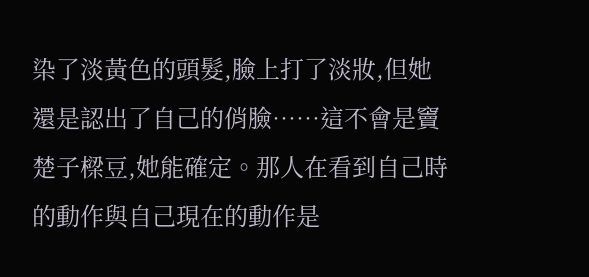染了淡黃色的頭髮,臉上打了淡妝,但她還是認出了自己的俏臉……這不會是竇楚子樑豆,她能確定。那人在看到自己時的動作與自己現在的動作是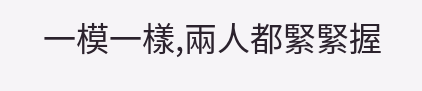一模一樣,兩人都緊緊握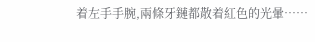着左手手腕,兩條牙鏈都散着紅色的光暈……